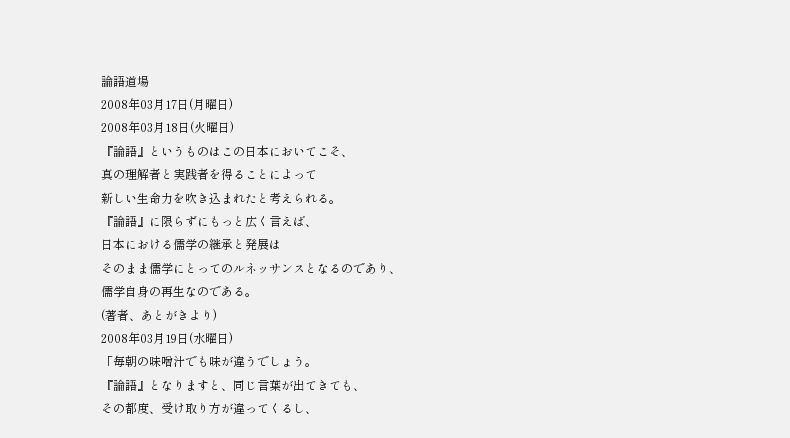論語道場
2008年03月17日(月曜日)
2008年03月18日(火曜日)
『論語』というものはこの日本においてこそ、
真の理解者と実践者を得ることによって
新しい生命力を吹き込まれたと考えられる。
『論語』に限らずにもっと広く言えば、
日本における儒学の継承と発展は
そのまま儒学にとってのルネッサンスとなるのであり、
儒学自身の再生なのである。
(著者、あとがきより)
2008年03月19日(水曜日)
「毎朝の味噌汁でも味が違うでしょう。
『論語』となりますと、同じ言葉が出てきても、
その都度、受け取り方が違ってくるし、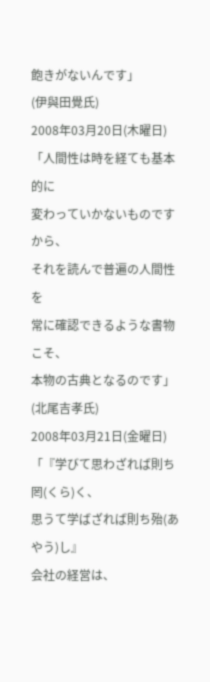飽きがないんです」
(伊與田覺氏)
2008年03月20日(木曜日)
「人間性は時を経ても基本的に
変わっていかないものですから、
それを読んで普遍の人間性を
常に確認できるような書物こそ、
本物の古典となるのです」
(北尾吉孝氏)
2008年03月21日(金曜日)
「『学びて思わざれば則ち罔(くら)く、
思うて学ばざれば則ち殆(あやう)し』
会社の経営は、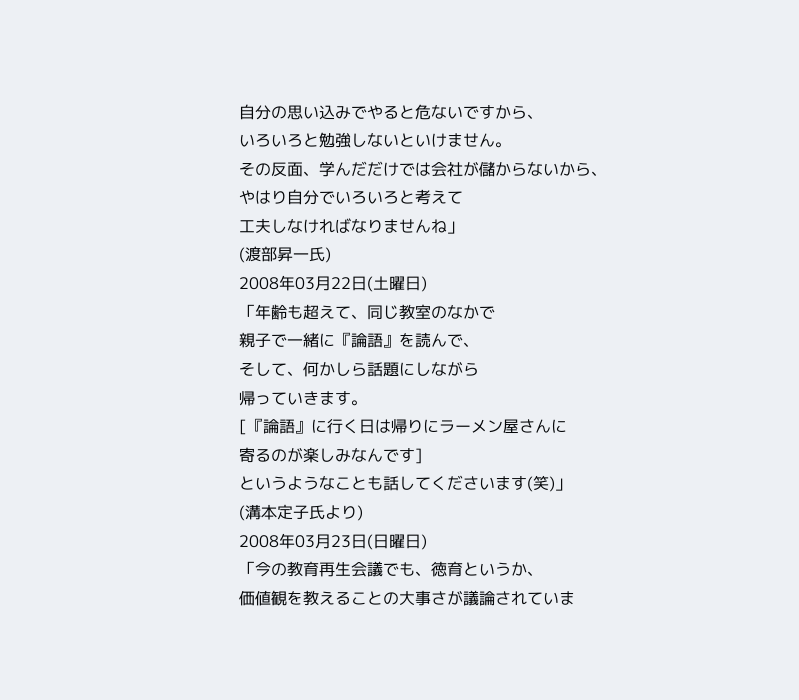自分の思い込みでやると危ないですから、
いろいろと勉強しないといけません。
その反面、学んだだけでは会社が儲からないから、
やはり自分でいろいろと考えて
工夫しなければなりませんね」
(渡部昇一氏)
2008年03月22日(土曜日)
「年齢も超えて、同じ教室のなかで
親子で一緒に『論語』を読んで、
そして、何かしら話題にしながら
帰っていきます。
[『論語』に行く日は帰りにラーメン屋さんに
寄るのが楽しみなんです]
というようなことも話してくださいます(笑)」
(溝本定子氏より)
2008年03月23日(日曜日)
「今の教育再生会議でも、徳育というか、
価値観を教えることの大事さが議論されていま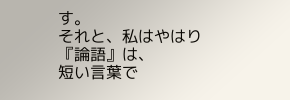す。
それと、私はやはり『論語』は、
短い言葉で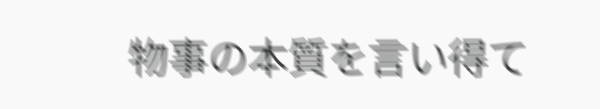物事の本質を言い得て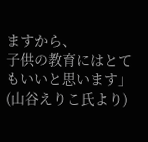ますから、
子供の教育にはとてもいいと思います」
(山谷えりこ氏より)